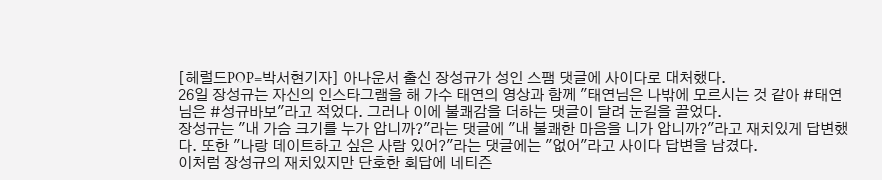[헤럴드POP=박서현기자] 아나운서 출신 장성규가 성인 스팸 댓글에 사이다로 대처했다.
26일 장성규는 자신의 인스타그램을 해 가수 태연의 영상과 함께 "태연님은 나밖에 모르시는 것 같아 #태연님은 #성규바보"라고 적었다. 그러나 이에 불쾌감을 더하는 댓글이 달려 눈길을 끌었다.
장성규는 "내 가슴 크기를 누가 압니까?"라는 댓글에 "내 불쾌한 마음을 니가 압니까?"라고 재치있게 답변했다. 또한 "나랑 데이트하고 싶은 사람 있어?"라는 댓글에는 "없어"라고 사이다 답변을 남겼다.
이처럼 장성규의 재치있지만 단호한 회답에 네티즌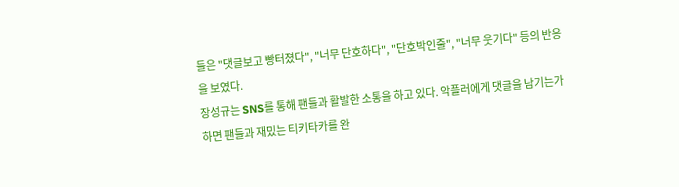들은 "댓글보고 빵터졌다", "너무 단호하다", "단호박인줄", "너무 웃기다" 등의 반응을 보였다.
장성규는 SNS를 통해 팬들과 활발한 소통을 하고 있다. 악플러에게 댓글을 남기는가 하면 팬들과 재밌는 티키타카를 완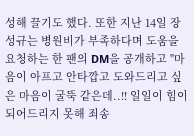성해 끌기도 했다. 또한 지난 14일 장성규는 병원비가 부족하다며 도움을 요청하는 한 팬의 DM을 공개하고 "마음이 아프고 안타깝고 도와드리고 싶은 마음이 굴뚝 같은데..!! 일일이 힘이 되어드리지 못해 죄송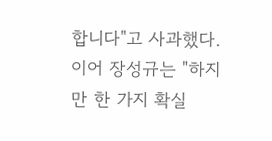합니다"고 사과했다.
이어 장성규는 "하지만 한 가지 확실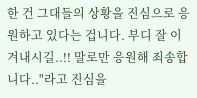한 건 그대들의 상황을 진심으로 응원하고 있다는 겁니다. 부디 잘 이겨내시길..!! 말로만 응원해 죄송합니다.."라고 진심을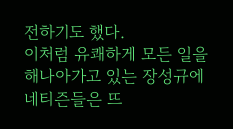전하기도 했다.
이처럼 유쾌하게 모든 일을 해나아가고 있는 장성규에 네티즌들은 뜨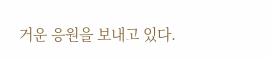거운 응원을 보내고 있다.